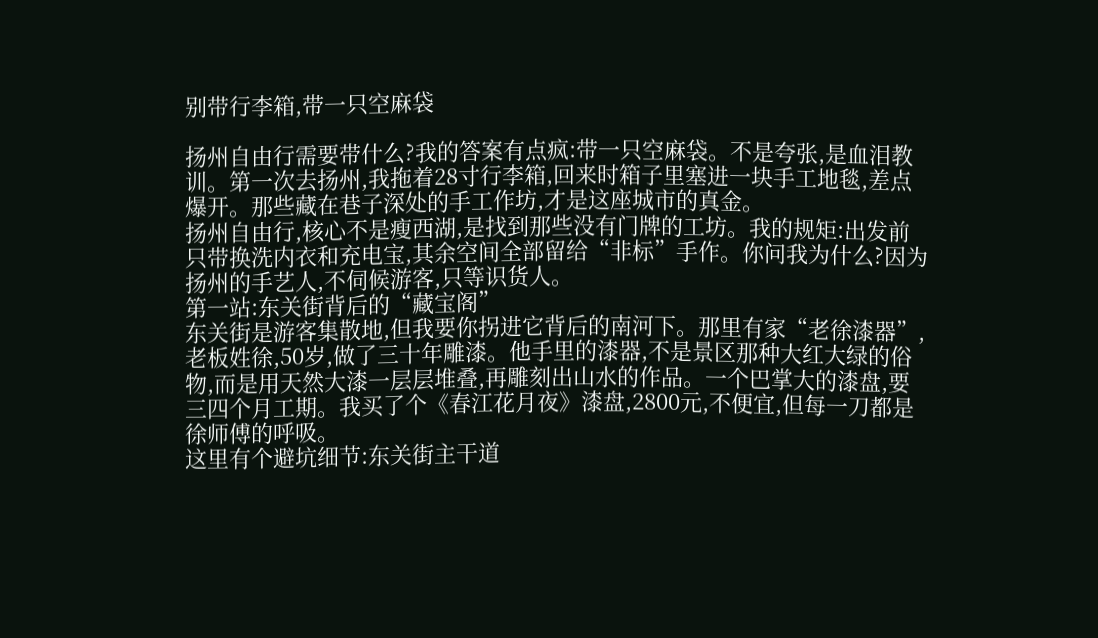别带行李箱,带一只空麻袋

扬州自由行需要带什么?我的答案有点疯:带一只空麻袋。不是夸张,是血泪教训。第一次去扬州,我拖着28寸行李箱,回来时箱子里塞进一块手工地毯,差点爆开。那些藏在巷子深处的手工作坊,才是这座城市的真金。
扬州自由行,核心不是瘦西湖,是找到那些没有门牌的工坊。我的规矩:出发前只带换洗内衣和充电宝,其余空间全部留给“非标”手作。你问我为什么?因为扬州的手艺人,不伺候游客,只等识货人。
第一站:东关街背后的“藏宝阁”
东关街是游客集散地,但我要你拐进它背后的南河下。那里有家“老徐漆器”,老板姓徐,50岁,做了三十年雕漆。他手里的漆器,不是景区那种大红大绿的俗物,而是用天然大漆一层层堆叠,再雕刻出山水的作品。一个巴掌大的漆盘,要三四个月工期。我买了个《春江花月夜》漆盘,2800元,不便宜,但每一刀都是徐师傅的呼吸。
这里有个避坑细节:东关街主干道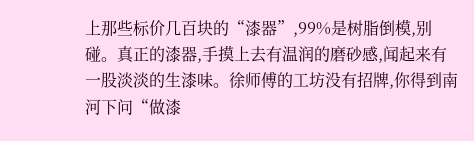上那些标价几百块的“漆器”,99%是树脂倒模,别碰。真正的漆器,手摸上去有温润的磨砂感,闻起来有一股淡淡的生漆味。徐师傅的工坊没有招牌,你得到南河下问“做漆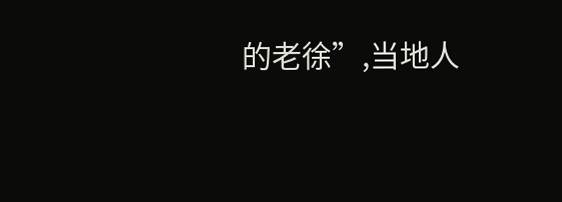的老徐”,当地人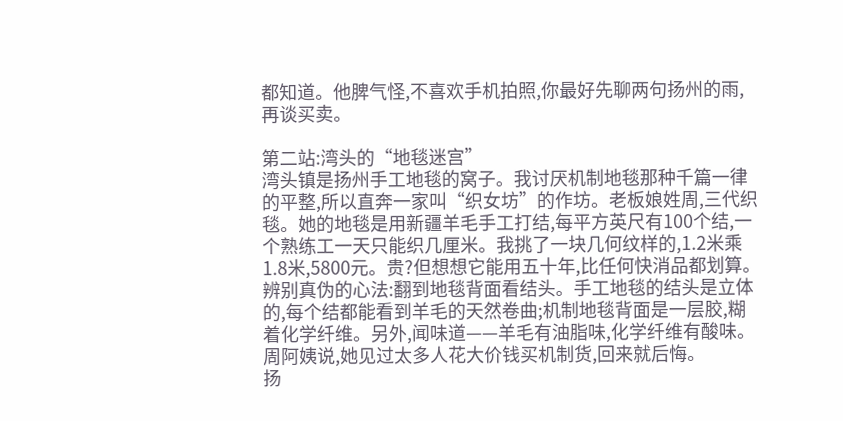都知道。他脾气怪,不喜欢手机拍照,你最好先聊两句扬州的雨,再谈买卖。

第二站:湾头的“地毯迷宫”
湾头镇是扬州手工地毯的窝子。我讨厌机制地毯那种千篇一律的平整,所以直奔一家叫“织女坊”的作坊。老板娘姓周,三代织毯。她的地毯是用新疆羊毛手工打结,每平方英尺有100个结,一个熟练工一天只能织几厘米。我挑了一块几何纹样的,1.2米乘1.8米,5800元。贵?但想想它能用五十年,比任何快消品都划算。
辨别真伪的心法:翻到地毯背面看结头。手工地毯的结头是立体的,每个结都能看到羊毛的天然卷曲;机制地毯背面是一层胶,糊着化学纤维。另外,闻味道——羊毛有油脂味,化学纤维有酸味。周阿姨说,她见过太多人花大价钱买机制货,回来就后悔。
扬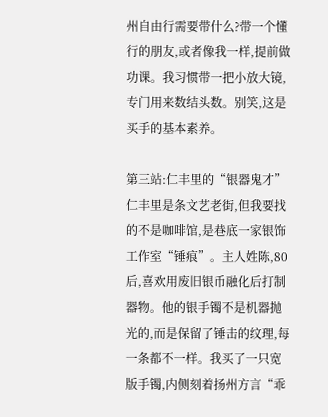州自由行需要带什么?带一个懂行的朋友,或者像我一样,提前做功课。我习惯带一把小放大镜,专门用来数结头数。别笑,这是买手的基本素养。

第三站:仁丰里的“银器鬼才”
仁丰里是条文艺老街,但我要找的不是咖啡馆,是巷底一家银饰工作室“锤痕”。主人姓陈,80后,喜欢用废旧银币融化后打制器物。他的银手镯不是机器抛光的,而是保留了锤击的纹理,每一条都不一样。我买了一只宽版手镯,内侧刻着扬州方言“乖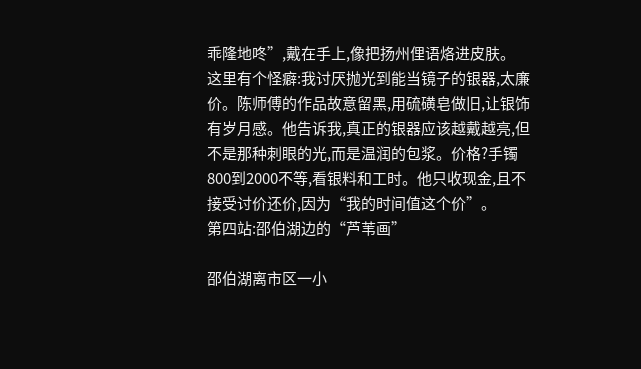乖隆地咚”,戴在手上,像把扬州俚语烙进皮肤。
这里有个怪癖:我讨厌抛光到能当镜子的银器,太廉价。陈师傅的作品故意留黑,用硫磺皂做旧,让银饰有岁月感。他告诉我,真正的银器应该越戴越亮,但不是那种刺眼的光,而是温润的包浆。价格?手镯800到2000不等,看银料和工时。他只收现金,且不接受讨价还价,因为“我的时间值这个价”。
第四站:邵伯湖边的“芦苇画”

邵伯湖离市区一小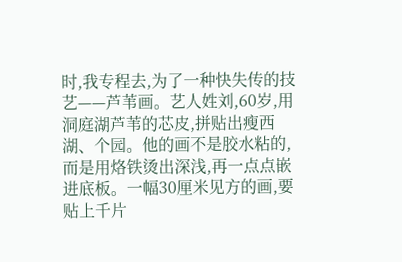时,我专程去,为了一种快失传的技艺——芦苇画。艺人姓刘,60岁,用洞庭湖芦苇的芯皮,拼贴出瘦西湖、个园。他的画不是胶水粘的,而是用烙铁烫出深浅,再一点点嵌进底板。一幅30厘米见方的画,要贴上千片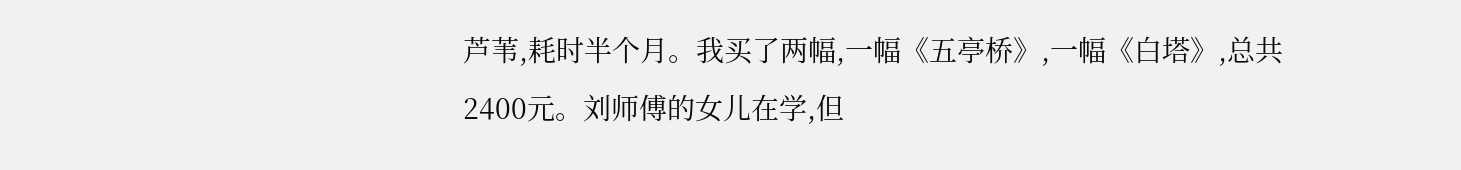芦苇,耗时半个月。我买了两幅,一幅《五亭桥》,一幅《白塔》,总共2400元。刘师傅的女儿在学,但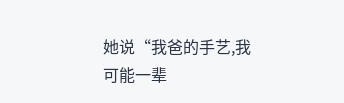她说“我爸的手艺,我可能一辈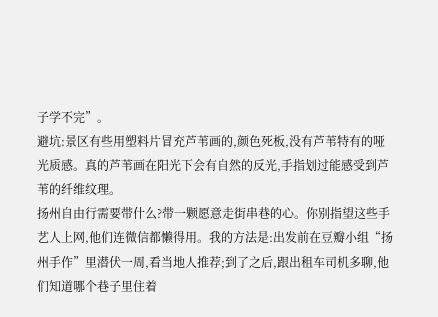子学不完”。
避坑:景区有些用塑料片冒充芦苇画的,颜色死板,没有芦苇特有的哑光质感。真的芦苇画在阳光下会有自然的反光,手指划过能感受到芦苇的纤维纹理。
扬州自由行需要带什么?带一颗愿意走街串巷的心。你别指望这些手艺人上网,他们连微信都懒得用。我的方法是:出发前在豆瓣小组“扬州手作”里潜伏一周,看当地人推荐;到了之后,跟出租车司机多聊,他们知道哪个巷子里住着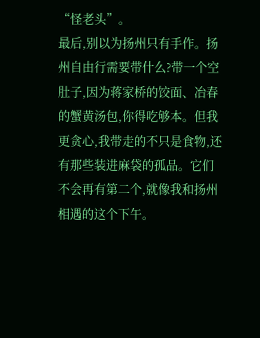“怪老头”。
最后,别以为扬州只有手作。扬州自由行需要带什么?带一个空肚子,因为蒋家桥的饺面、冶春的蟹黄汤包,你得吃够本。但我更贪心,我带走的不只是食物,还有那些装进麻袋的孤品。它们不会再有第二个,就像我和扬州相遇的这个下午。